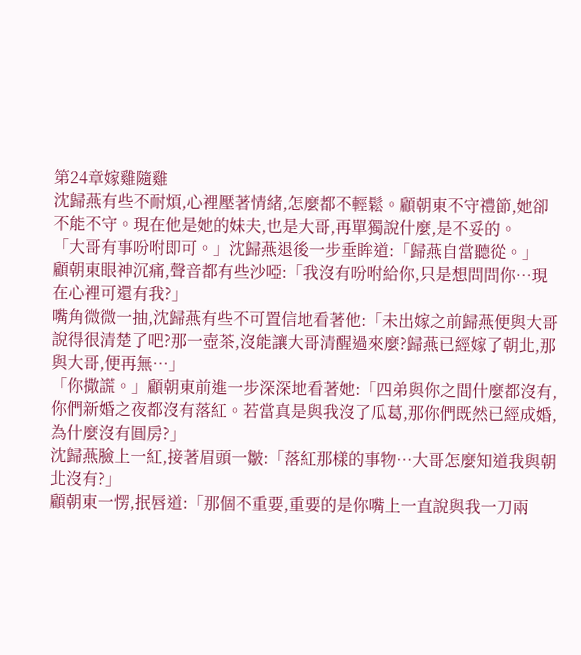第24章嫁雞隨雞
沈歸燕有些不耐煩,心裡壓著情緒,怎麼都不輕鬆。顧朝東不守禮節,她卻不能不守。現在他是她的妹夫,也是大哥,再單獨說什麼,是不妥的。
「大哥有事吩咐即可。」沈歸燕退後一步垂眸道:「歸燕自當聽從。」
顧朝東眼神沉痛,聲音都有些沙啞:「我沒有吩咐給你,只是想問問你…現在心裡可還有我?」
嘴角微微一抽,沈歸燕有些不可置信地看著他:「未出嫁之前歸燕便與大哥說得很清楚了吧?那一壺茶,沒能讓大哥清醒過來麼?歸燕已經嫁了朝北,那與大哥,便再無…」
「你撒謊。」顧朝東前進一步深深地看著她:「四弟與你之間什麼都沒有,你們新婚之夜都沒有落紅。若當真是與我沒了瓜葛,那你們既然已經成婚,為什麼沒有圓房?」
沈歸燕臉上一紅,接著眉頭一皺:「落紅那樣的事物…大哥怎麼知道我與朝北沒有?」
顧朝東一愣,抿唇道:「那個不重要,重要的是你嘴上一直說與我一刀兩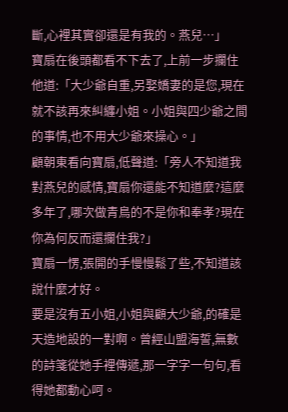斷,心裡其實卻還是有我的。燕兒…」
寶扇在後頭都看不下去了,上前一步攔住他道:「大少爺自重,另娶嬌妻的是您,現在就不該再來糾纏小姐。小姐與四少爺之間的事情,也不用大少爺來操心。」
顧朝東看向寶扇,低聲道:「旁人不知道我對燕兒的感情,寶扇你還能不知道麼?這麼多年了,哪次做青鳥的不是你和奉孝?現在你為何反而還攔住我?」
寶扇一愣,張開的手慢慢鬆了些,不知道該說什麼才好。
要是沒有五小姐,小姐與顧大少爺,的確是天造地設的一對啊。曾經山盟海誓,無數的詩箋從她手裡傳遞,那一字字一句句,看得她都動心呵。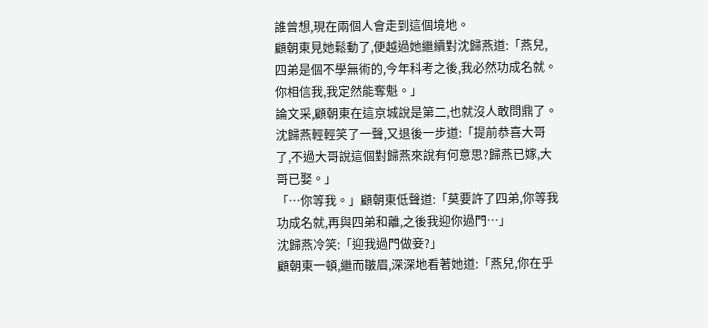誰曾想,現在兩個人會走到這個境地。
顧朝東見她鬆動了,便越過她繼續對沈歸燕道:「燕兒,四弟是個不學無術的,今年科考之後,我必然功成名就。你相信我,我定然能奪魁。」
論文采,顧朝東在這京城說是第二,也就沒人敢問鼎了。
沈歸燕輕輕笑了一聲,又退後一步道:「提前恭喜大哥了,不過大哥說這個對歸燕來說有何意思?歸燕已嫁,大哥已娶。」
「…你等我。」顧朝東低聲道:「莫要許了四弟,你等我功成名就,再與四弟和離,之後我迎你過門…」
沈歸燕冷笑:「迎我過門做妾?」
顧朝東一頓,繼而皺眉,深深地看著她道:「燕兒,你在乎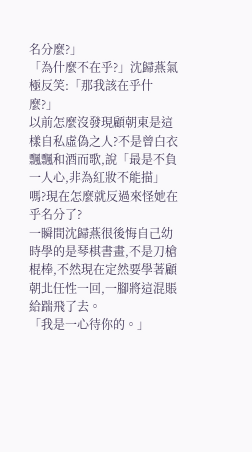名分麼?」
「為什麼不在乎?」沈歸燕氣極反笑:「那我該在乎什麼?」
以前怎麼沒發現顧朝東是這樣自私虛偽之人?不是曾白衣飄飄和酒而歌,說「最是不負一人心,非為紅妝不能描」嗎?現在怎麼就反過來怪她在乎名分了?
一瞬間沈歸燕很後悔自己幼時學的是琴棋書畫,不是刀槍棍棒,不然現在定然要學著顧朝北任性一回,一腳將這混賬給踹飛了去。
「我是一心待你的。」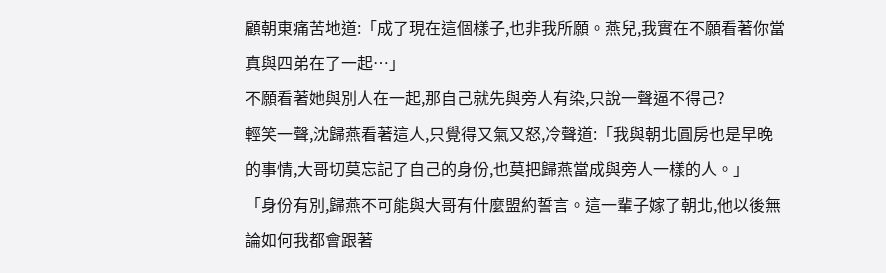顧朝東痛苦地道:「成了現在這個樣子,也非我所願。燕兒,我實在不願看著你當真與四弟在了一起…」
不願看著她與別人在一起,那自己就先與旁人有染,只說一聲逼不得己?
輕笑一聲,沈歸燕看著這人,只覺得又氣又怒,冷聲道:「我與朝北圓房也是早晚的事情,大哥切莫忘記了自己的身份,也莫把歸燕當成與旁人一樣的人。」
「身份有別,歸燕不可能與大哥有什麼盟約誓言。這一輩子嫁了朝北,他以後無論如何我都會跟著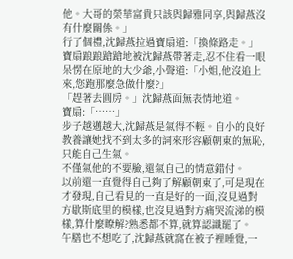他。大哥的榮華富貴只該與歸雅同享,與歸燕沒有什麼關係。」
行了個禮,沈歸燕拉過寶扇道:「換條路走。」
寶扇踉踉蹌蹌地被沈歸燕帶著走,忍不住看一眼呆愣在原地的大少爺,小聲道:「小姐,他沒追上來,您跑那麼急做什麼?」
「趕著去圓房。」沈歸燕面無表情地道。
寶扇:「……」
步子越邁越大,沈歸燕是氣得不輕。自小的良好教養讓她找不到太多的詞來形容顧朝東的無恥,只能自己生氣。
不僅氣他的不要臉,還氣自己的情意錯付。
以前還一直覺得自己夠了解顧朝東了,可是現在才發現,自己看見的一直是好的一面,沒見過對方歇斯底里的模樣,也沒見過對方痛哭流涕的模樣,算什麼瞭解?熟悉都不算,就算認識罷了。
午膳也不想吃了,沈歸燕就窩在被子裡睡覺,一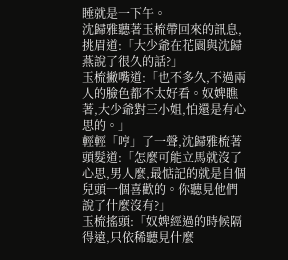睡就是一下午。
沈歸雅聽著玉梳帶回來的訊息,挑眉道:「大少爺在花園與沈歸燕說了很久的話?」
玉梳撇嘴道:「也不多久,不過兩人的臉色都不太好看。奴婢瞧著,大少爺對三小姐,怕還是有心思的。」
輕輕「哼」了一聲,沈歸雅梳著頭髮道:「怎麼可能立馬就沒了心思,男人麼,最惦記的就是自個兒頭一個喜歡的。你聽見他們說了什麼沒有?」
玉梳搖頭:「奴婢經過的時候隔得遠,只依稀聽見什麼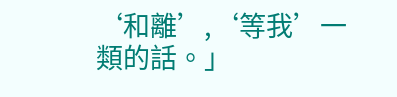‘和離’,‘等我’一類的話。」